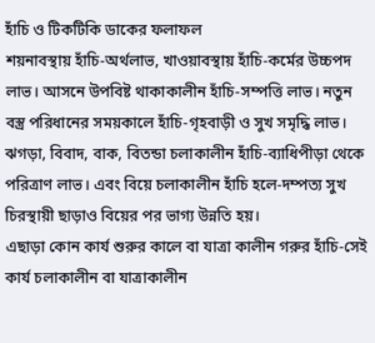হাঁচি ও টিকটিকি ডাকের ফলাফল
শয়নাবস্থায় হাঁচি-অর্থলাভ, খাওয়াবস্থায় হাঁচি-কর্মের উচ্চপদ লাভ। আসনে উপবিষ্ট থাকাকালীন হাঁচি-সম্পত্তি লাভ। নতুন বস্ত্র পরিধানের সময়কালে হাঁচি-গৃহবাড়ী ও সুখ সমৃদ্ধি লাভ। ঝগড়া, বিবাদ, বাক, বিতন্ডা চলাকালীন হাঁচি-ব্যাধিপীড়া থেকে পরিত্রাণ লাভ। এবং বিয়ে চলাকালীন হাঁচি হলে-দম্পত্য সুখ চিরস্থায়ী ছাড়াও বিয়ের পর ভাগ্য উন্নতি হয়।
এছাড়া কোন কার্য শুরুর কালে বা যাত্রা কালীন গরুর হাঁচি-সেই কার্য চলাকালীন বা যাত্রাকালীন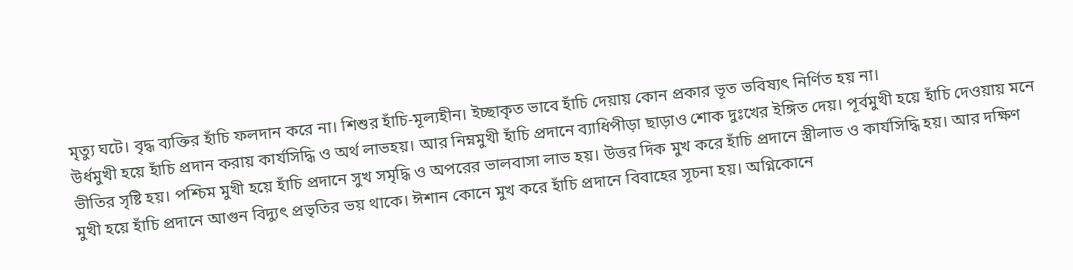মৃত্যু ঘটে। বৃদ্ধ ব্যক্তির হাঁচি ফলদান করে না। শিশুর হাঁচি-মূল্যহীন। ইচ্ছাকৃত ভাবে হাঁচি দেয়ায় কোন প্রকার ভূত ভবিষ্যৎ নির্ণিত হয় না।
উর্ধমুখী হয়ে হাঁচি প্রদান করায় কার্যসিদ্ধি ও অর্থ লাভহয়। আর নিম্নমুখী হাঁচি প্রদানে ব্যাধিপীড়া ছাড়াও শোক দুঃখের ইঙ্গিত দেয়। পূর্বমুখী হয়ে হাঁচি দেওয়ায় মনে ভীতির সৃষ্টি হয়। পশ্চিম মুখী হয়ে হাঁচি প্রদানে সুখ সমৃদ্ধি ও অপরের ভালবাসা লাভ হয়। উত্তর দিক মুখ করে হাঁচি প্রদানে স্ত্রীলাভ ও কার্যসিদ্ধি হয়। আর দক্ষিণ মুখী হয়ে হাঁচি প্রদানে আগুন বিদ্যুৎ প্রভৃতির ভয় থাকে। ঈশান কোনে মুখ করে হাঁচি প্রদানে বিবাহের সূচনা হয়। অগ্নিকোনে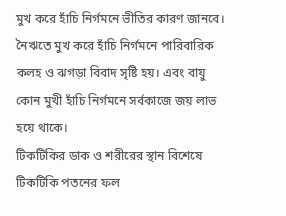মুখ করে হাঁচি নির্গমনে ভীতির কারণ জানবে। নৈঋতে মুখ করে হাঁচি নির্গমনে পারিবারিক কলহ ও ঝগড়া বিবাদ সৃষ্টি হয়। এবং বায়ু কোন মুখী হাঁচি নির্গমনে সর্বকাজে জয় লাভ হয়ে থাকে।
টিকটিকির ডাক ও শরীরের স্থান বিশেষে টিকটিকি পতনের ফল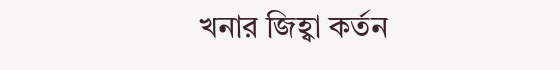খনার জিহ্বা কর্তন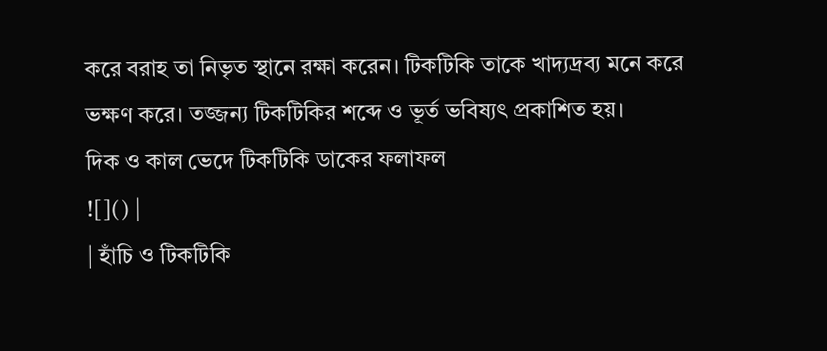করে বরাহ তা নিভৃত স্থানে রক্ষা করেন। টিকটিকি তাকে খাদ্যদ্রব্য মনে করে ভক্ষণ করে। তজ্জন্য টিকটিকির শব্দে ও ভূর্ত ভবিষ্যৎ প্রকাশিত হয়।
দিক ও কাল ভেদে টিকটিকি ডাকের ফলাফল
![]() |
| হাঁচি ও টিকটিকি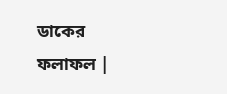ডাকের ফলাফল |